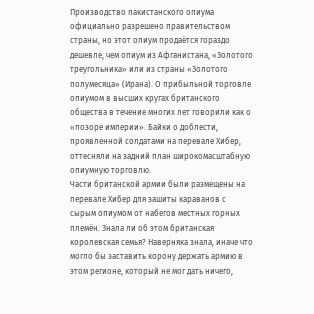Производство пакистанского опиума официально разрешено правительством страны, но этот опиум продаётся гораздо дешевле, чем опиум из Афганистана, «Золотого треугольника» или из страны «Золотого полумесяца» (Ирана). О прибыльной торговле опиумом в высших кругах британского общества в течение многих лет говорили как о «позоре империи». Байки о доблести, проявленной солдатами на перевале Хибер, оттесняли на задний план широкомасштабную опиумную торговлю.
Части британской армии были размещены на перевале Хибер для зашиты караванов с сырым опиумом от набегов местных горных племён. Знала ли об этом британская королевская семья? Наверняка знала, иначе что могло бы заставить корону держать армию в этом регионе, который не мог дать ничего,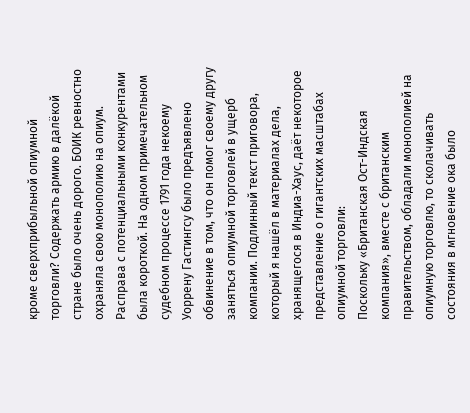кроме сверхприбыльной опиумной торговли? Содержать армию в далёкой стране было очень дорого. БОИК ревностно охраняла свою монополию на опиум.
Расправа с потенциальными конкурентами была короткой. На одном примечательном судебном процессе 1791 года некоему Уоррену Гастингсу было предъявлено обвинение в том, что он помог своему другу заняться опиумной торговлей в ущерб компании. Подлинный текст приговора, который я нашёл в материалах дела, хранящегося в Индиа-Хаус, даёт некоторое представление о гигантских масштабах опиумной торговли:
Поскольку «Британская Ост-Индская компания», вместе с британским правительством, обладали монополией на опиумную торговлю, то сколачивать состояния в мгновение ока было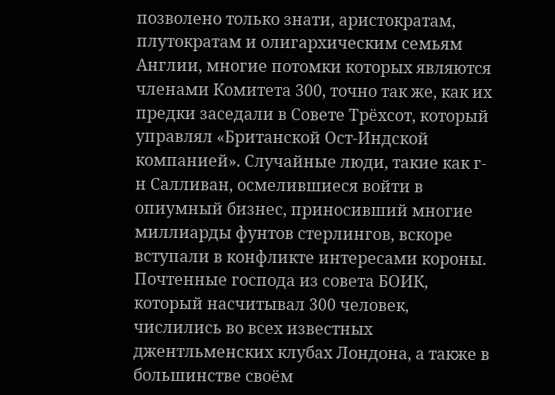позволено только знати, аристократам, плутократам и олигархическим семьям Англии, многие потомки которых являются членами Комитета 300, точно так же, как их предки заседали в Совете Трёхсот, который управлял «Британской Ост-Индской компанией». Случайные люди, такие как г-н Салливан, осмелившиеся войти в опиумный бизнес, приносивший многие миллиарды фунтов стерлингов, вскоре вступали в конфликте интересами короны.
Почтенные господа из совета БОИК, который насчитывал 300 человек, числились во всех известных джентльменских клубах Лондона, а также в большинстве своём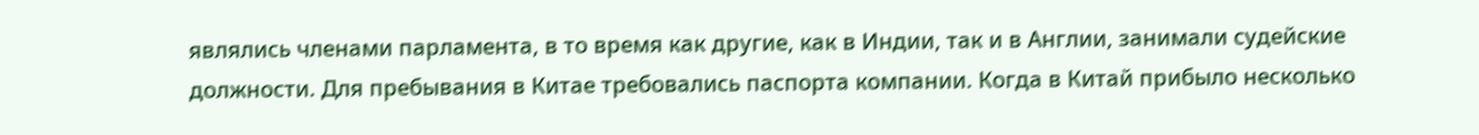являлись членами парламента, в то время как другие, как в Индии, так и в Англии, занимали судейские должности. Для пребывания в Китае требовались паспорта компании. Когда в Китай прибыло несколько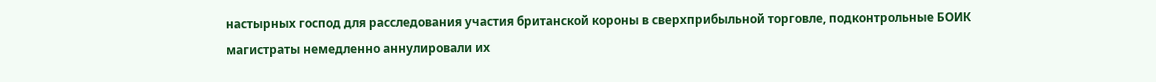настырных господ для расследования участия британской короны в сверхприбыльной торговле, подконтрольные БОИК магистраты немедленно аннулировали их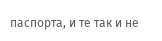паспорта, и те так и не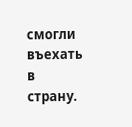смогли въехать в страну.